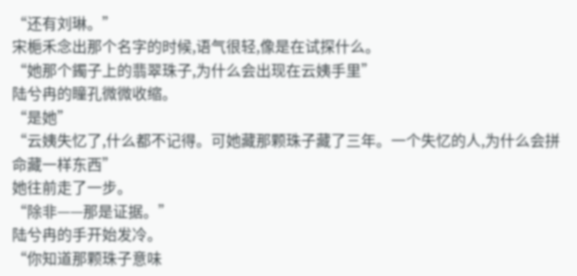“还有刘琳。”
宋梔禾念出那个名字的时候,语气很轻,像是在试探什么。
“她那个鐲子上的翡翠珠子,为什么会出现在云姨手里”
陆兮冉的瞳孔微微收缩。
“是她”
“云姨失忆了,什么都不记得。可她藏那颗珠子藏了三年。一个失忆的人,为什么会拼命藏一样东西”
她往前走了一步。
“除非——那是证据。”
陆兮冉的手开始发冷。
“你知道那颗珠子意味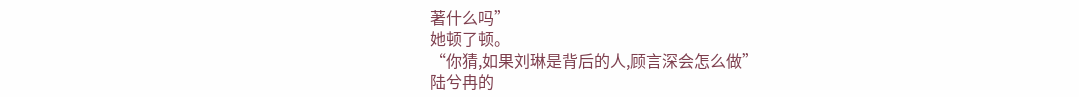著什么吗”
她顿了顿。
“你猜,如果刘琳是背后的人,顾言深会怎么做”
陆兮冉的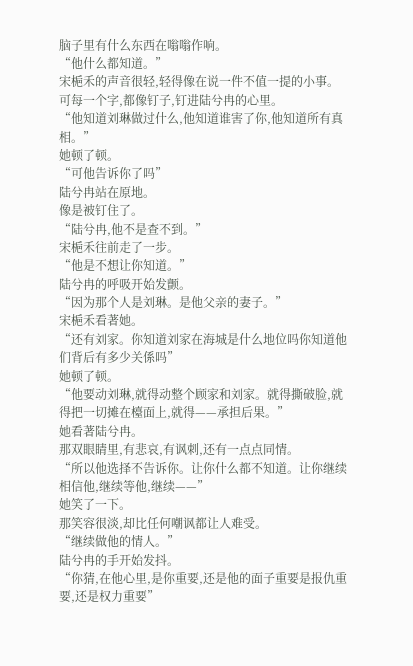脑子里有什么东西在嗡嗡作响。
“他什么都知道。”
宋梔禾的声音很轻,轻得像在说一件不值一提的小事。
可每一个字,都像钉子,钉进陆兮冉的心里。
“他知道刘琳做过什么,他知道谁害了你,他知道所有真相。”
她顿了顿。
“可他告诉你了吗”
陆兮冉站在原地。
像是被钉住了。
“陆兮冉,他不是查不到。”
宋梔禾往前走了一步。
“他是不想让你知道。”
陆兮冉的呼吸开始发颤。
“因为那个人是刘琳。是他父亲的妻子。”
宋梔禾看著她。
“还有刘家。你知道刘家在海城是什么地位吗你知道他们背后有多少关係吗”
她顿了顿。
“他要动刘琳,就得动整个顾家和刘家。就得撕破脸,就得把一切摊在檯面上,就得——承担后果。”
她看著陆兮冉。
那双眼睛里,有悲哀,有讽刺,还有一点点同情。
“所以他选择不告诉你。让你什么都不知道。让你继续相信他,继续等他,继续——”
她笑了一下。
那笑容很淡,却比任何嘲讽都让人难受。
“继续做他的情人。”
陆兮冉的手开始发抖。
“你猜,在他心里,是你重要,还是他的面子重要是报仇重要,还是权力重要”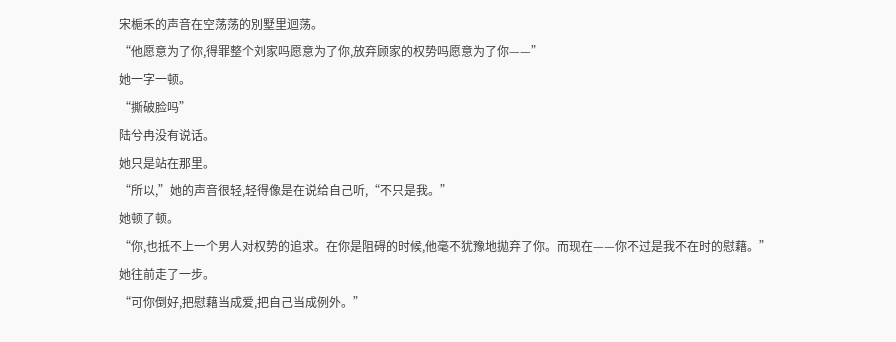宋梔禾的声音在空荡荡的別墅里迴荡。
“他愿意为了你,得罪整个刘家吗愿意为了你,放弃顾家的权势吗愿意为了你——”
她一字一顿。
“撕破脸吗”
陆兮冉没有说话。
她只是站在那里。
“所以,”她的声音很轻,轻得像是在说给自己听,“不只是我。”
她顿了顿。
“你,也抵不上一个男人对权势的追求。在你是阻碍的时候,他毫不犹豫地拋弃了你。而现在——你不过是我不在时的慰藉。”
她往前走了一步。
“可你倒好,把慰藉当成爱,把自己当成例外。”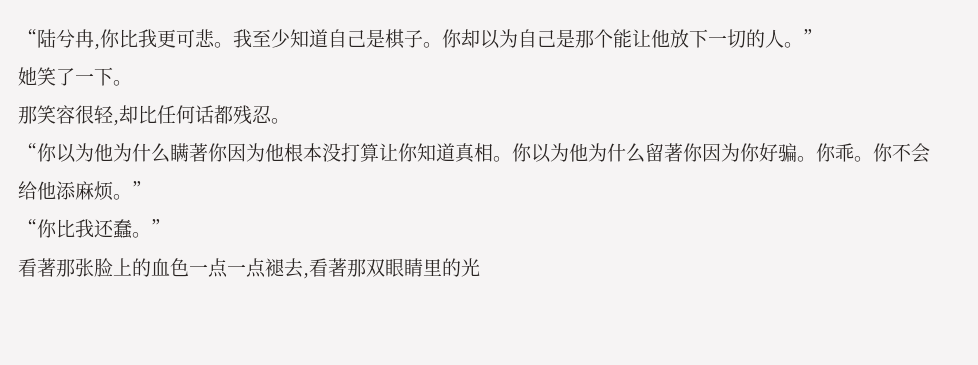“陆兮冉,你比我更可悲。我至少知道自己是棋子。你却以为自己是那个能让他放下一切的人。”
她笑了一下。
那笑容很轻,却比任何话都残忍。
“你以为他为什么瞒著你因为他根本没打算让你知道真相。你以为他为什么留著你因为你好骗。你乖。你不会给他添麻烦。”
“你比我还蠢。”
看著那张脸上的血色一点一点褪去,看著那双眼睛里的光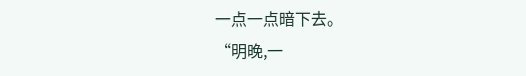一点一点暗下去。
“明晚,一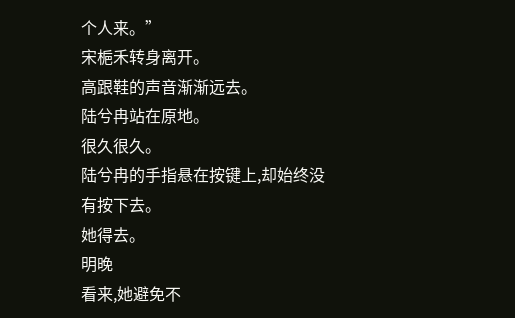个人来。”
宋梔禾转身离开。
高跟鞋的声音渐渐远去。
陆兮冉站在原地。
很久很久。
陆兮冉的手指悬在按键上,却始终没有按下去。
她得去。
明晚
看来,她避免不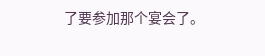了要参加那个宴会了。